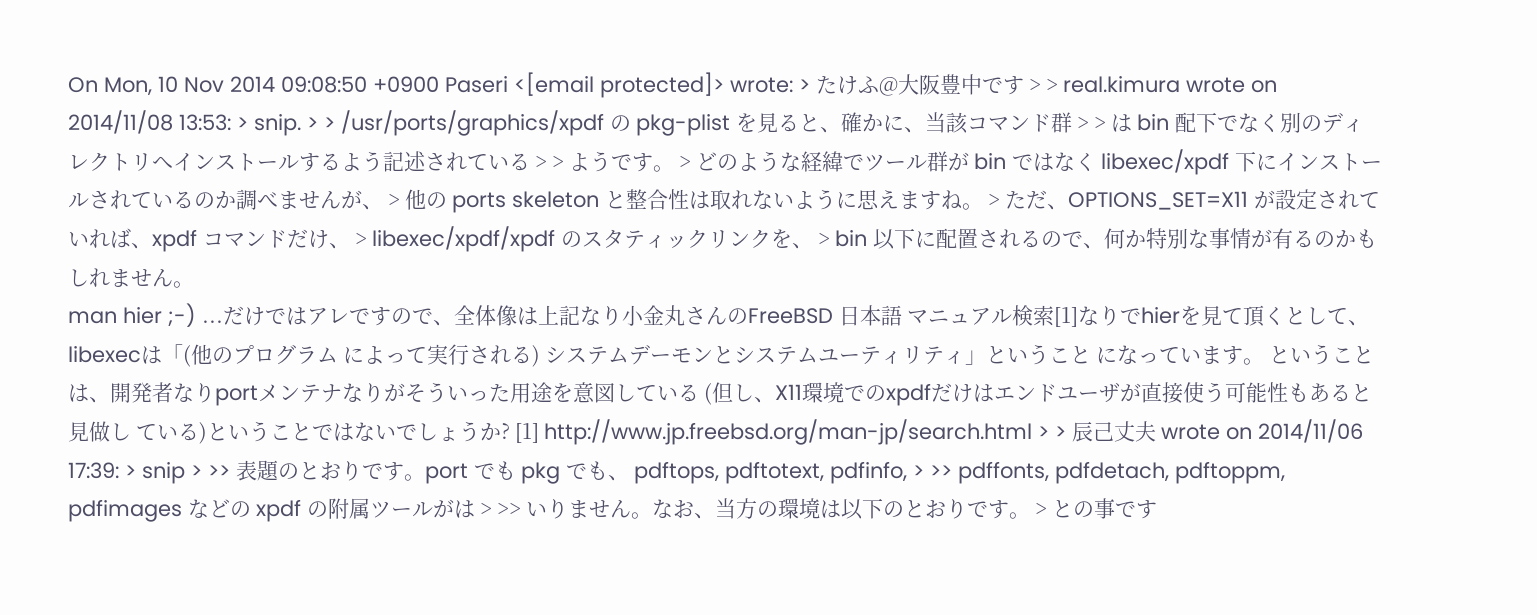On Mon, 10 Nov 2014 09:08:50 +0900 Paseri <[email protected]> wrote: > たけふ@大阪豊中です > > real.kimura wrote on 2014/11/08 13:53: > snip. > > /usr/ports/graphics/xpdf の pkg-plist を見ると、確かに、当該コマンド群 > > は bin 配下でなく別のディレクトリへインストールするよう記述されている > > ようです。 > どのような経緯でツール群が bin ではなく libexec/xpdf 下にインストールされているのか調べませんが、 > 他の ports skeleton と整合性は取れないように思えますね。 > ただ、OPTIONS_SET=X11 が設定されていれば、xpdf コマンドだけ、 > libexec/xpdf/xpdf のスタティックリンクを、 > bin 以下に配置されるので、何か特別な事情が有るのかもしれません。
man hier ;-) ...だけではアレですので、全体像は上記なり小金丸さんのFreeBSD 日本語 マニュアル検索[1]なりでhierを見て頂くとして、libexecは「(他のプログラム によって実行される) システムデーモンとシステムユーティリティ」ということ になっています。 ということは、開発者なりportメンテナなりがそういった用途を意図している (但し、X11環境でのxpdfだけはエンドユーザが直接使う可能性もあると見做し ている)ということではないでしょうか? [1] http://www.jp.freebsd.org/man-jp/search.html > > 辰己丈夫 wrote on 2014/11/06 17:39: > snip > >> 表題のとおりです。port でも pkg でも、 pdftops, pdftotext, pdfinfo, > >> pdffonts, pdfdetach, pdftoppm, pdfimages などの xpdf の附属ツールがは > >> いりません。なお、当方の環境は以下のとおりです。 > との事です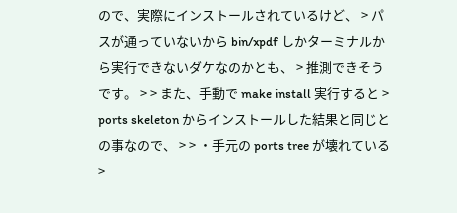ので、実際にインストールされているけど、 > パスが通っていないから bin/xpdf しかターミナルから実行できないダケなのかとも、 > 推測できそうです。 > > また、手動で make install 実行すると > ports skeleton からインストールした結果と同じとの事なので、 > > ・手元の ports tree が壊れている >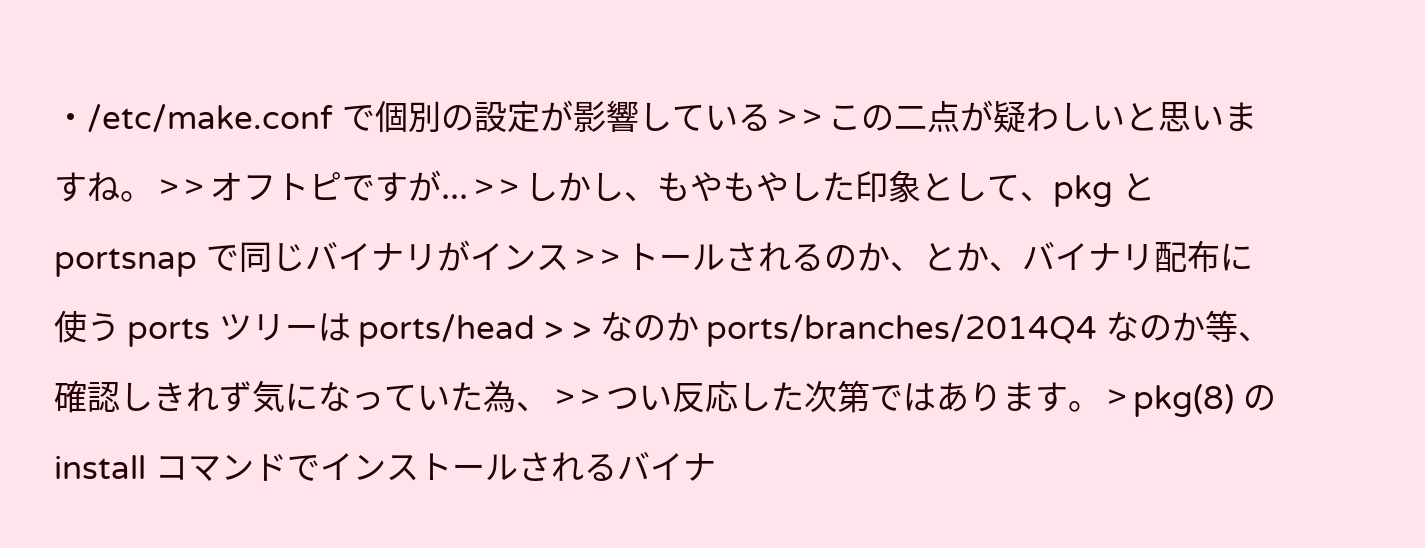・/etc/make.conf で個別の設定が影響している > > この二点が疑わしいと思いますね。 > > オフトピですが... > > しかし、もやもやした印象として、pkg と portsnap で同じバイナリがインス > > トールされるのか、とか、バイナリ配布に使う ports ツリーは ports/head > > なのか ports/branches/2014Q4 なのか等、確認しきれず気になっていた為、 > > つい反応した次第ではあります。 > pkg(8) の install コマンドでインストールされるバイナ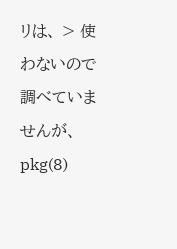リは、 > 使わないので調べていませんが、pkg(8)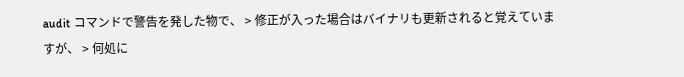audit コマンドで警告を発した物で、 > 修正が入った場合はバイナリも更新されると覚えていますが、 > 何処に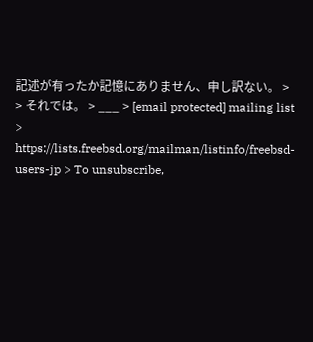記述が有ったか記憶にありません、申し訳ない。 > > それでは。 > ___ > [email protected] mailing list > https://lists.freebsd.org/mailman/listinfo/freebsd-users-jp > To unsubscribe,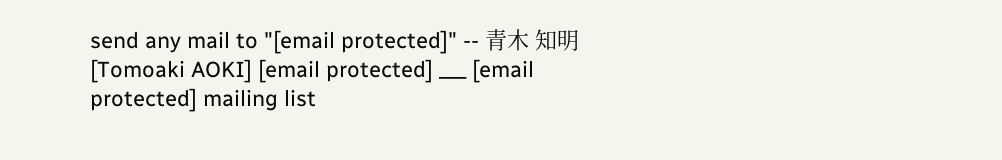send any mail to "[email protected]" -- 青木 知明 [Tomoaki AOKI] [email protected] ___ [email protected] mailing list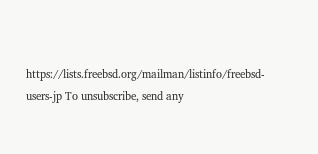https://lists.freebsd.org/mailman/listinfo/freebsd-users-jp To unsubscribe, send any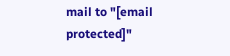mail to "[email protected]"